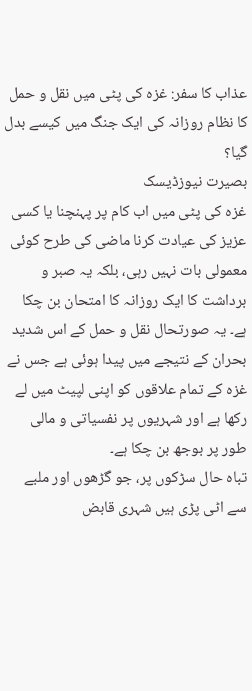عذاب کا سفر: غزہ کی پٹی میں نقل و حمل کا نظام روزانہ کی ایک جنگ میں کیسے بدل گیا؟
بصیرت نیوزڈیسک
غزہ کی پٹی میں اب کام پر پہنچنا یا کسی عزیز کی عیادت کرنا ماضی کی طرح کوئی معمولی بات نہیں رہی، بلکہ یہ صبر و برداشت کا ایک روزانہ کا امتحان بن چکا ہے۔ یہ صورتحال نقل و حمل کے اس شدید بحران کے نتیجے میں پیدا ہوئی ہے جس نے غزہ کے تمام علاقوں کو اپنی لپیٹ میں لے رکھا ہے اور شہریوں پر نفسیاتی و مالی طور پر بوجھ بن چکا ہے۔
تباہ حال سڑکوں پر، جو گڑھوں اور ملبے سے اٹی پڑی ہیں شہری قابض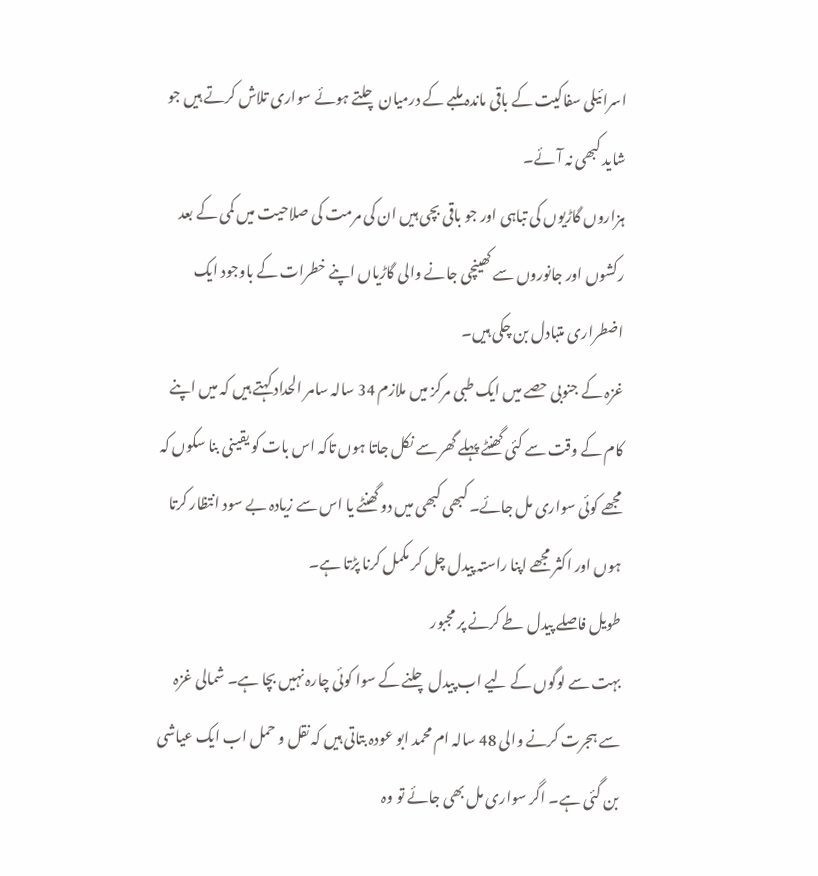اسرائیلی سفاکیت کے باقی ماندہ ملبے کے درمیان چلتے ہوئے سواری تلاش کرتے ہیں جو شاید کبھی نہ آئے۔
ہزاروں گاڑیوں کی تباہی اور جو باقی بچی ہیں ان کی مرمت کی صلاحیت میں کمی کے بعد رکشوں اور جانوروں سے کھینچی جانے والی گاڑیاں اپنے خطرات کے باوجود ایک اضطراری متبادل بن چکی ہیں۔
غزہ کے جنوبی حصے میں ایک طبی مرکز میں ملازم 34 سالہ سامر الحداد کہتے ہیں کہ میں اپنے کام کے وقت سے کئی گھنٹے پہلے گھر سے نکل جاتا ہوں تاکہ اس بات کو یقینی بنا سکوں کہ مجھے کوئی سواری مل جائے۔ کبھی کبھی میں دو گھنٹے یا اس سے زیادہ بے سود انتظار کرتا ہوں اور اکثر مجھے اپنا راستہ پیدل چل کر مکمل کرنا پڑتا ہے۔
طویل فاصلے پیدل طے کرنے پر مجبور
بہت سے لوگوں کے لیے اب پیدل چلنے کے سوا کوئی چارہ نہیں بچا ہے۔ شمالی غزہ سے ہجرت کرنے والی 48 سالہ ام محمد ابو عودہ بتاتی ہیں کہ نقل و حمل اب ایک عیاشی بن گئی ہے۔ اگر سواری مل بھی جائے تو وہ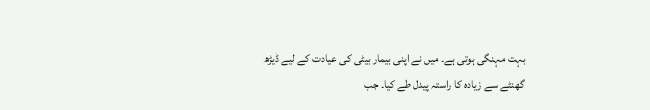بہت مہنگی ہوتی ہے۔ میں نے اپنی بیمار بیٹی کی عیادت کے لیے ڈیڑھ گھنٹے سے زیادہ کا راستہ پیدل طے کیا۔ جب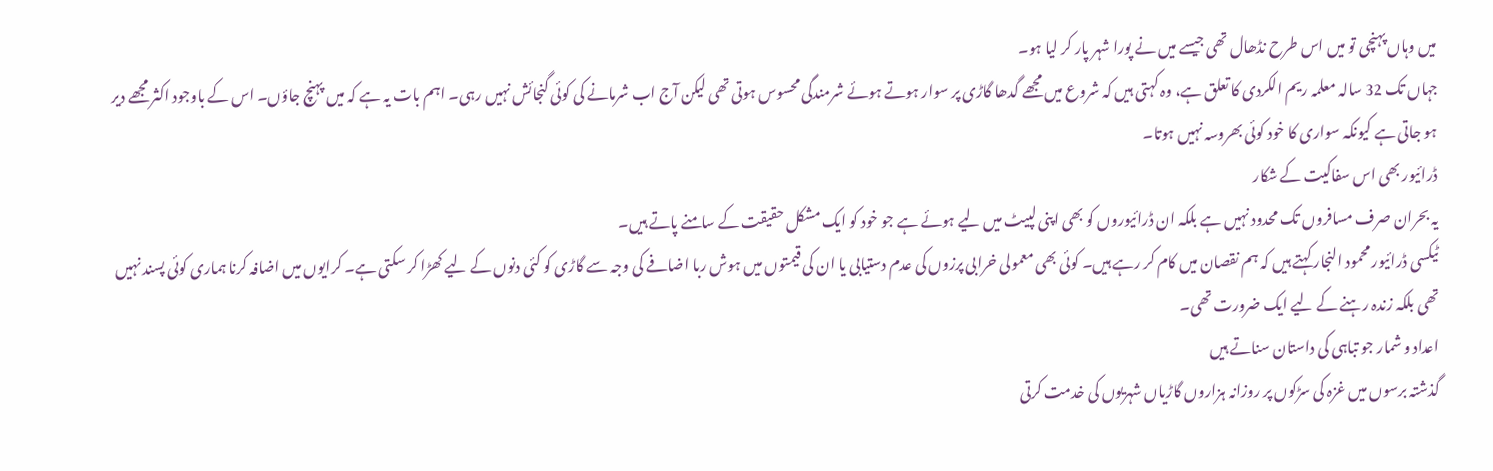میں وہاں پہنچی تو میں اس طرح نڈھال تھی جیسے میں نے پورا شہر پار کر لیا ہو۔
جہاں تک 32 سالہ معلمہ ریم الکردی کا تعلق ہے، وہ کہتی ہیں کہ شروع میں مجھے گدھا گاڑی پر سوار ہوتے ہوئے شرمندگی محسوس ہوتی تھی لیکن آج اب شرمانے کی کوئی گنجائش نہیں رہی۔ اہم بات یہ ہے کہ میں پہنچ جاؤں۔ اس کے باوجود اکثر مجھے دیر ہو جاتی ہے کیونکہ سواری کا خود کوئی بھروسہ نہیں ہوتا۔
ڈرائیور بھی اس سفاکیت کے شکار
یہ بحران صرف مسافروں تک محدود نہیں ہے بلکہ ان ڈرائیوروں کو بھی اپنی لپیٹ میں لیے ہوئے ہے جو خود کو ایک مشکل حقیقت کے سامنے پاتے ہیں۔
ٹیکسی ڈرائیور محمود النجار کہتے ہیں کہ ہم نقصان میں کام کر رہے ہیں۔ کوئی بھی معمولی خرابی پرزوں کی عدم دستیابی یا ان کی قیمتوں میں ہوش ربا اضافے کی وجہ سے گاڑی کو کئی دنوں کے لیے کھڑا کر سکتی ہے۔ کرایوں میں اضافہ کرنا ہماری کوئی پسند نہیں تھی بلکہ زندہ رہنے کے لیے ایک ضرورت تھی۔
اعداد و شمار جو تباہی کی داستان سناتے ہیں
گذشتہ برسوں میں غزہ کی سڑکوں پر روزانہ ہزاروں گاڑیاں شہریوں کی خدمت کرتی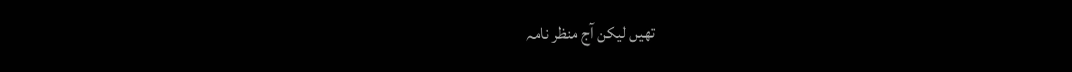تھیں لیکن آج منظر نامہ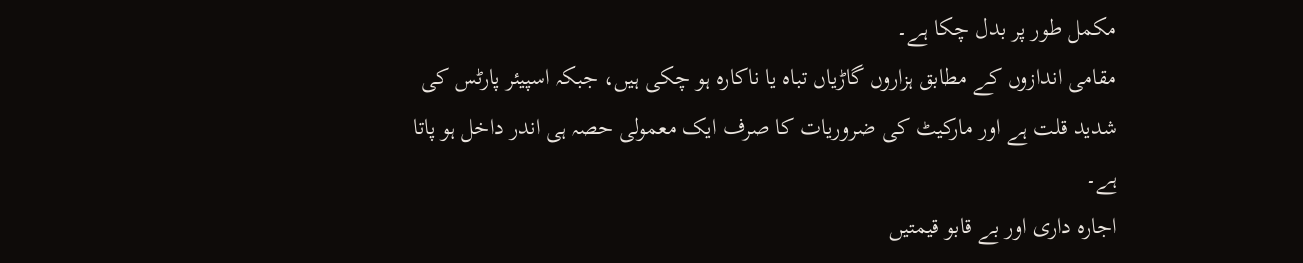مکمل طور پر بدل چکا ہے۔
مقامی اندازوں کے مطابق ہزاروں گاڑیاں تباہ یا ناکارہ ہو چکی ہیں، جبکہ اسپیئر پارٹس کی شدید قلت ہے اور مارکیٹ کی ضروریات کا صرف ایک معمولی حصہ ہی اندر داخل ہو پاتا ہے۔
اجارہ داری اور بے قابو قیمتیں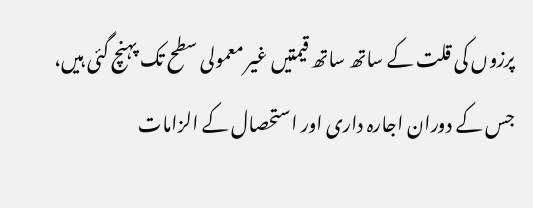پرزوں کی قلت کے ساتھ ساتھ قیمتیں غیر معمولی سطح تک پہنچ گئی ہیں، جس کے دوران اجارہ داری اور استحصال کے الزامات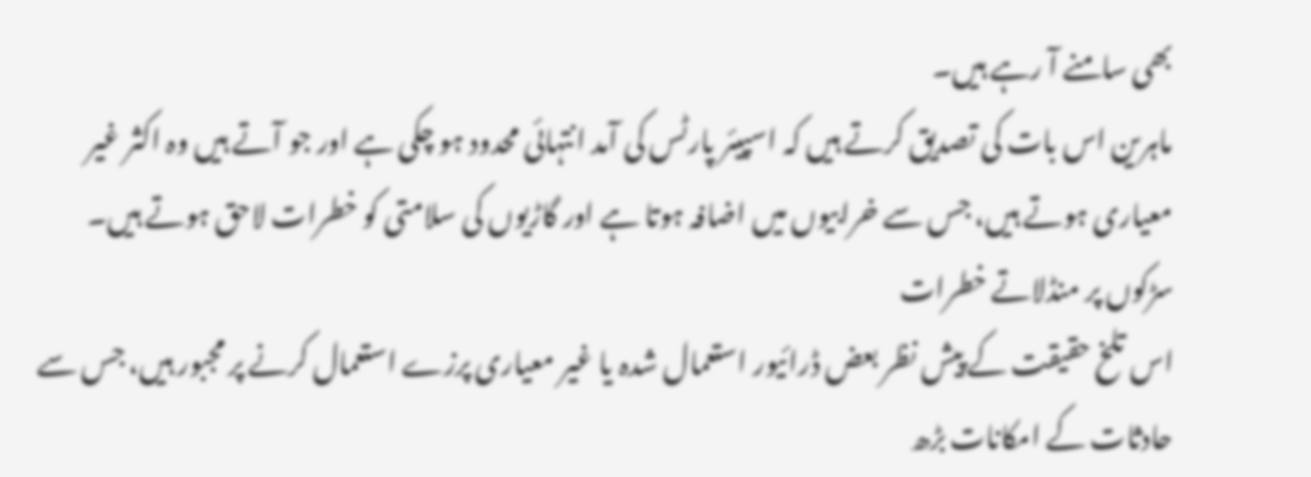بھی سامنے آ رہے ہیں۔
ماہرین اس بات کی تصدیق کرتے ہیں کہ اسپیئر پارٹس کی آمد انتہائی محدود ہو چکی ہے اور جو آتے ہیں وہ اکثر غیر معیاری ہوتے ہیں، جس سے خرابیوں میں اضافہ ہوتا ہے اور گاڑیوں کی سلامتی کو خطرات لاحق ہوتے ہیں۔
سڑکوں پر منڈلاتے خطرات
اس تلخ حقیقت کے پیش نظر بعض ڈرائیور استعمال شدہ یا غیر معیاری پرزے استعمال کرنے پر مجبور ہیں، جس سے حادثات کے امکانات بڑھ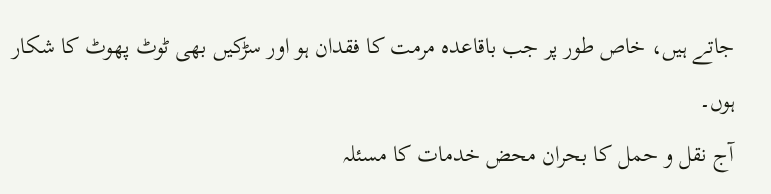جاتے ہیں، خاص طور پر جب باقاعدہ مرمت کا فقدان ہو اور سڑکیں بھی ٹوٹ پھوٹ کا شکار ہوں۔
آج نقل و حمل کا بحران محض خدمات کا مسئلہ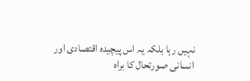نہیں رہا بلکہ یہ اس پیچیدہ اقتصادی اور انسانی صورتحال کا براہ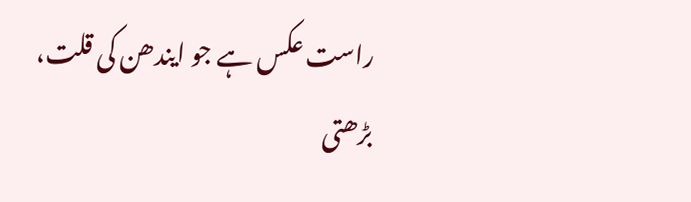راست عکس ہے جو ایندھن کی قلت، بڑھتی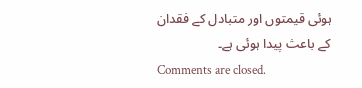ہوئی قیمتوں اور متبادل کے فقدان کے باعث پیدا ہوئی ہے۔
Comments are closed.